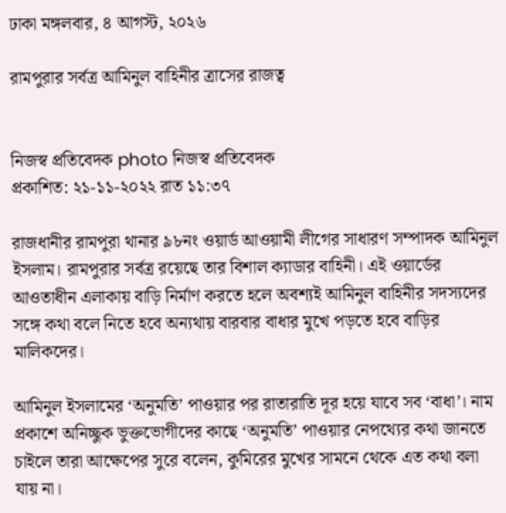ঢাকা মঙ্গলবার, ৪ আগস্ট, ২০২৬

রামপুরার সর্বত্র আমিনুল বাহিনীর ত্রাসের রাজত্ব


নিজস্ব প্রতিবেদক photo নিজস্ব প্রতিবেদক
প্রকাশিত: ২১-১১-২০২২ রাত ১১:৩৭

রাজধানীর রামপুরা থানার ৯৮নং ওয়ার্ড আওয়ামী লীগের সাধারণ সম্পাদক আমিনুল ইসলাম। রামপুরার সর্বত্র রয়েছে তার বিশাল ক্যাডার বাহিনী। এই ওয়ার্ডের আওতাধীন এলাকায় বাড়ি নির্মাণ করতে হলে অবশ্যই আমিনুল বাহিনীর সদস্যদের সঙ্গে কথা বলে নিতে হবে অন্যথায় বারবার বাধার মুখে পড়তে হবে বাড়ির মালিকদের।

আমিনুল ইসলামের ‘অনুমতি’ পাওয়ার পর রাতারাতি দূর হয়ে যাবে সব ‘বাধা’। নাম প্রকাশে অনিচ্ছুক ভুক্তভোগীদের কাছে ‘অনুমতি’ পাওয়ার নেপথ্যের কথা জানতে চাইলে তারা আক্ষেপের সুরে বলেন, কুমিরের মুখের সামনে থেকে এত কথা বলা যায় না।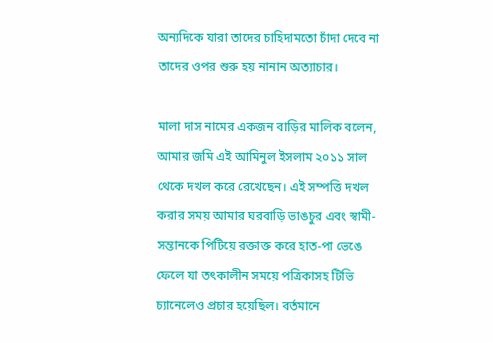অন্যদিকে যারা তাদের চাহিদামতো চাঁদা দেবে না তাদের ওপর শুরু হয় নানান অত্যাচার।

মালা দাস নামের একজন বাড়ির মালিক বলেন, আমার জমি এই আমিনুল ইসলাম ২০১১ সাল থেকে দখল করে রেখেছেন। এই সম্পত্তি দখল করার সময় আমার ঘরবাড়ি ভাঙচুর এবং স্বামী-সন্তানকে পিটিয়ে রক্তাক্ত করে হাত-পা ভেঙে ফেলে যা তৎকালীন সময়ে পত্রিকাসহ টিভি চ্যানেলেও প্রচার হয়েছিল। বর্তমানে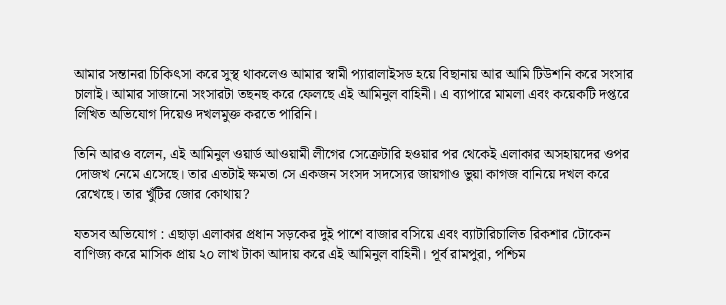আমার সন্তানরা চিকিৎসা করে সুস্থ থাকলেও আমার স্বামী প্যারালাইসড হয়ে বিছানায় আর আমি টিউশনি করে সংসার চালাই। আমার সাজানো সংসারটা তছনছ করে ফেলছে এই আমিনুল বাহিনী। এ ব্যাপারে মামলা এবং কয়েকটি দপ্তরে লিখিত অভিযোগ দিয়েও দখলমুক্ত করতে পারিনি।

তিনি আরও বলেন, এই আমিনুল ওয়ার্ড আওয়ামী লীগের সেক্রেটারি হওয়ার পর থেকেই এলাকার অসহায়দের ওপর দোজখ নেমে এসেছে। তার এতটাই ক্ষমতা সে একজন সংসদ সদস্যের জায়গাও ভুয়া কাগজ বানিয়ে দখল করে রেখেছে। তার খুঁটির জোর কোথায়?

যতসব অভিযোগ : এছাড়া এলাকার প্রধান সড়কের দুই পাশে বাজার বসিয়ে এবং ব্যাটারিচালিত রিকশার টোকেন বাণিজ্য করে মাসিক প্রায় ২০ লাখ টাকা আদায় করে এই আমিনুল বাহিনী। পূর্ব রামপুরা, পশ্চিম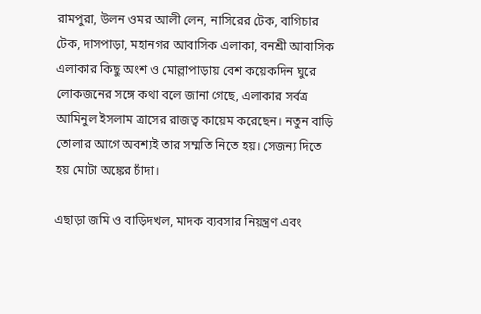রামপুরা, উলন ওমর আলী লেন, নাসিরের টেক, বাগিচার টেক, দাসপাড়া, মহানগর আবাসিক এলাকা, বনশ্রী আবাসিক এলাকার কিছু অংশ ও মোল্লাপাড়ায় বেশ কয়েকদিন ঘুরে লোকজনের সঙ্গে কথা বলে জানা গেছে, এলাকার সর্বত্র আমিনুল ইসলাম ত্রাসের রাজত্ব কায়েম করেছেন। নতুন বাড়ি তোলার আগে অবশ্যই তার সম্মতি নিতে হয়। সেজন্য দিতে হয় মোটা অঙ্কের চাঁদা।

এছাড়া জমি ও বাড়িদখল, মাদক ব্যবসার নিয়ন্ত্রণ এবং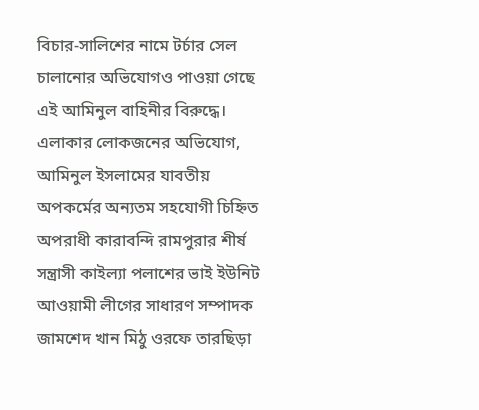বিচার-সালিশের নামে টর্চার সেল চালানোর অভিযোগও পাওয়া গেছে এই আমিনুল বাহিনীর বিরুদ্ধে। এলাকার লোকজনের অভিযোগ, আমিনুল ইসলামের যাবতীয় অপকর্মের অন্যতম সহযোগী চিহ্নিত অপরাধী কারাবন্দি রামপুরার শীর্ষ সন্ত্রাসী কাইল্যা পলাশের ভাই ইউনিট আওয়ামী লীগের সাধারণ সম্পাদক জামশেদ খান মিঠু ওরফে তারছিড়া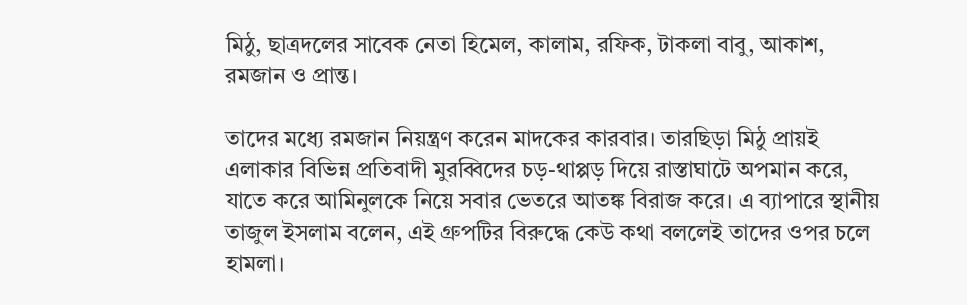মিঠু, ছাত্রদলের সাবেক নেতা হিমেল, কালাম, রফিক, টাকলা বাবু, আকাশ, রমজান ও প্রান্ত।

তাদের মধ্যে রমজান নিয়ন্ত্রণ করেন মাদকের কারবার। তারছিড়া মিঠু প্রায়ই এলাকার বিভিন্ন প্রতিবাদী মুরব্বিদের চড়-থাপ্পড় দিয়ে রাস্তাঘাটে অপমান করে, যাতে করে আমিনুলকে নিয়ে সবার ভেতরে আতঙ্ক বিরাজ করে। এ ব্যাপারে স্থানীয় তাজুল ইসলাম বলেন, এই গ্রুপটির বিরুদ্ধে কেউ কথা বললেই তাদের ওপর চলে হামলা।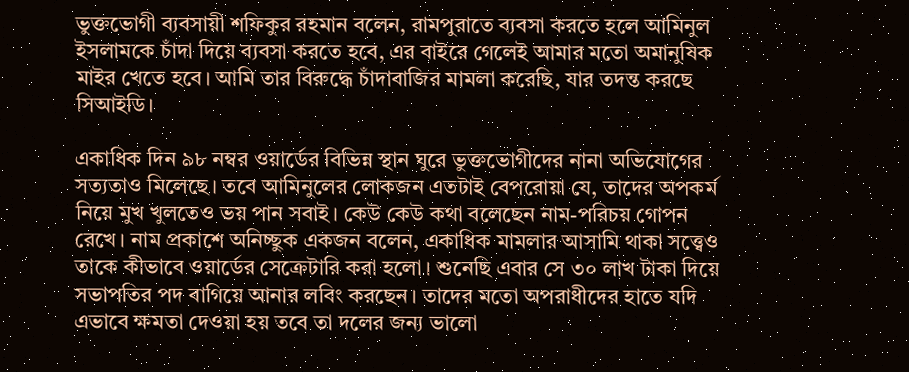ভুক্তভোগী ব্যবসায়ী শফিকুর রহমান বলেন, রামপুরাতে ব্যবসা করতে হলে আমিনুল ইসলামকে চাঁদা দিয়ে ব্যবসা করতে হবে, এর বাইরে গেলেই আমার মতো অমানুষিক মাইর খেতে হবে। আমি তার বিরুদ্ধে চাঁদাবাজির মামলা করেছি, যার তদন্ত করছে সিআইডি।

একাধিক দিন ৯৮ নম্বর ওয়ার্ডের বিভিন্ন স্থান ঘুরে ভুক্তভোগীদের নানা অভিযোগের সত্যতাও মিলেছে। তবে আমিনুলের লোকজন এতটাই বেপরোয়া যে, তাদের অপকর্ম নিয়ে মুখ খুলতেও ভয় পান সবাই। কেউ কেউ কথা বলেছেন নাম-পরিচয় গোপন রেখে। নাম প্রকাশে অনিচ্ছুক একজন বলেন, একাধিক মামলার আসামি থাকা সত্ত্বেও তাকে কীভাবে ওয়ার্ডের সেক্রেটারি করা হলো। শুনেছি এবার সে ৩০ লাখ টাকা দিয়ে সভাপতির পদ বাগিয়ে আনার লবিং করছেন। তাদের মতো অপরাধীদের হাতে যদি এভাবে ক্ষমতা দেওয়া হয় তবে তা দলের জন্য ভালো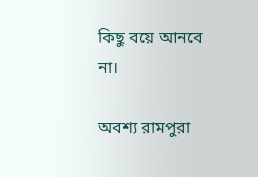কিছু বয়ে আনবে না।

অবশ্য রামপুরা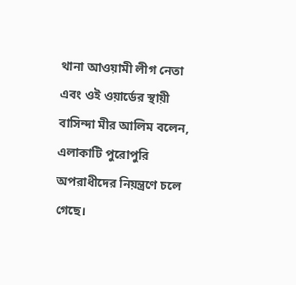থানা আওয়ামী লীগ নেতা এবং ওই ওয়ার্ডের স্থায়ী বাসিন্দা মীর আলিম বলেন, এলাকাটি পুরোপুরি অপরাধীদের নিয়ন্ত্রণে চলে গেছে।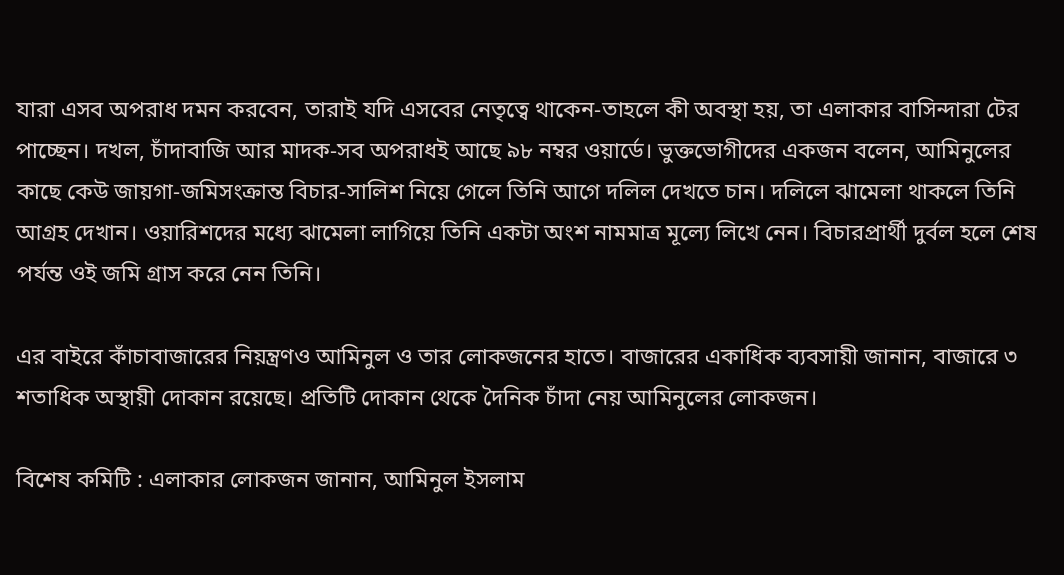যারা এসব অপরাধ দমন করবেন, তারাই যদি এসবের নেতৃত্বে থাকেন-তাহলে কী অবস্থা হয়, তা এলাকার বাসিন্দারা টের পাচ্ছেন। দখল, চাঁদাবাজি আর মাদক-সব অপরাধই আছে ৯৮ নম্বর ওয়ার্ডে। ভুক্তভোগীদের একজন বলেন, আমিনুলের কাছে কেউ জায়গা-জমিসংক্রান্ত বিচার-সালিশ নিয়ে গেলে তিনি আগে দলিল দেখতে চান। দলিলে ঝামেলা থাকলে তিনি আগ্রহ দেখান। ওয়ারিশদের মধ্যে ঝামেলা লাগিয়ে তিনি একটা অংশ নামমাত্র মূল্যে লিখে নেন। বিচারপ্রার্থী দুর্বল হলে শেষ পর্যন্ত ওই জমি গ্রাস করে নেন তিনি।

এর বাইরে কাঁচাবাজারের নিয়ন্ত্রণও আমিনুল ও তার লোকজনের হাতে। বাজারের একাধিক ব্যবসায়ী জানান, বাজারে ৩ শতাধিক অস্থায়ী দোকান রয়েছে। প্রতিটি দোকান থেকে দৈনিক চাঁদা নেয় আমিনুলের লোকজন।

বিশেষ কমিটি : এলাকার লোকজন জানান, আমিনুল ইসলাম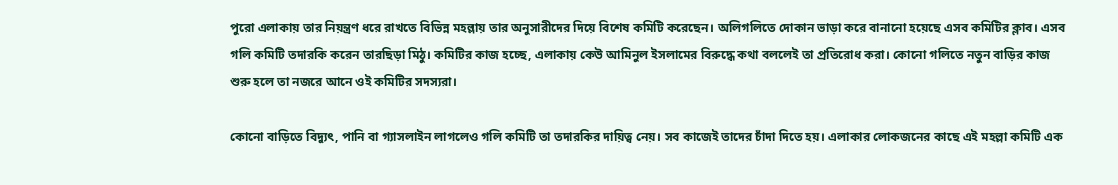পুরো এলাকায় তার নিয়ন্ত্রণ ধরে রাখতে বিভিন্ন মহল্লায় তার অনুসারীদের দিয়ে বিশেষ কমিটি করেছেন। অলিগলিতে দোকান ভাড়া করে বানানো হয়েছে এসব কমিটির ক্লাব। এসব গলি কমিটি তদারকি করেন তারছিড়া মিঠু। কমিটির কাজ হচ্ছে, এলাকায় কেউ আমিনুল ইসলামের বিরুদ্ধে কথা বললেই তা প্রতিরোধ করা। কোনো গলিতে নতুন বাড়ির কাজ শুরু হলে তা নজরে আনে ওই কমিটির সদস্যরা।

কোনো বাড়িতে বিদ্যুৎ, পানি বা গ্যাসলাইন লাগলেও গলি কমিটি তা তদারকির দায়িত্ব নেয়। সব কাজেই তাদের চাঁদা দিতে হয়। এলাকার লোকজনের কাছে এই মহল্লা কমিটি এক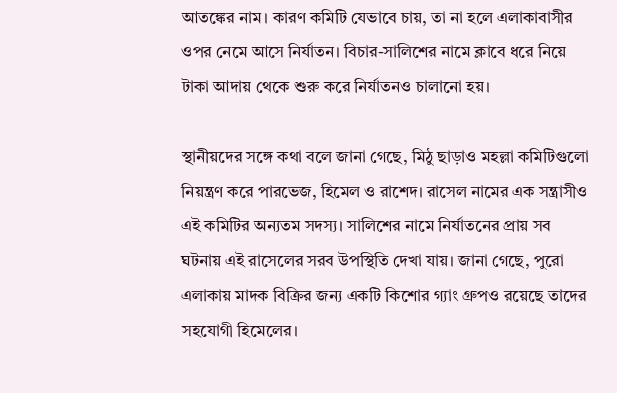আতঙ্কের নাম। কারণ কমিটি যেভাবে চায়, তা না হলে এলাকাবাসীর ওপর নেমে আসে নির্যাতন। বিচার-সালিশের নামে ক্লাবে ধরে নিয়ে টাকা আদায় থেকে শুরু করে নির্যাতনও চালানো হয়।

স্থানীয়দের সঙ্গে কথা বলে জানা গেছে, মিঠু ছাড়াও মহল্লা কমিটিগুলো নিয়ন্ত্রণ করে পারভেজ, হিমেল ও রাশেদ। রাসেল নামের এক সন্ত্রাসীও এই কমিটির অন্যতম সদস্য। সালিশের নামে নির্যাতনের প্রায় সব ঘটনায় এই রাসেলের সরব উপস্থিতি দেখা যায়। জানা গেছে, পুরো এলাকায় মাদক বিক্রির জন্য একটি কিশোর গ্যাং গ্রুপও রয়েছে তাদের সহযোগী হিমেলের।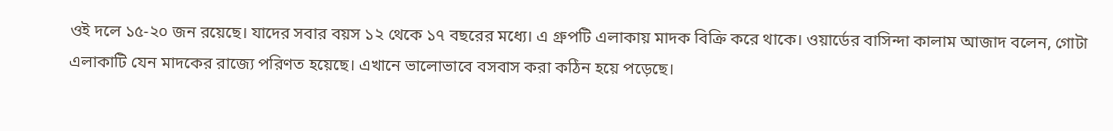ওই দলে ১৫-২০ জন রয়েছে। যাদের সবার বয়স ১২ থেকে ১৭ বছরের মধ্যে। এ গ্রুপটি এলাকায় মাদক বিক্রি করে থাকে। ওয়ার্ডের বাসিন্দা কালাম আজাদ বলেন, গোটা এলাকাটি যেন মাদকের রাজ্যে পরিণত হয়েছে। এখানে ভালোভাবে বসবাস করা কঠিন হয়ে পড়েছে।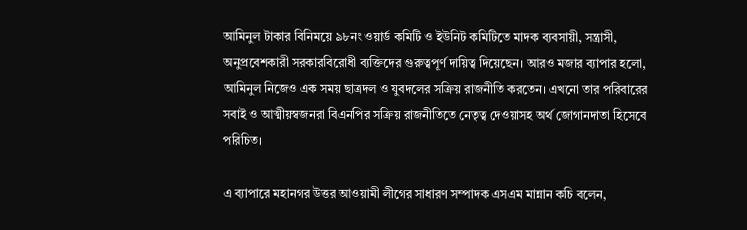আমিনুল টাকার বিনিময়ে ৯৮নং ওয়ার্ড কমিটি ও ইউনিট কমিটিতে মাদক ব্যবসায়ী, সন্ত্রাসী, অনুপ্রবেশকারী সরকারবিরোধী ব্যক্তিদের গুরুত্বপূর্ণ দায়িত্ব দিয়েছেন। আরও মজার ব্যাপার হলো, আমিনুল নিজেও এক সময় ছাত্রদল ও যুবদলের সক্রিয় রাজনীতি করতেন। এখনো তার পরিবারের সবাই ও আত্মীয়স্বজনরা বিএনপির সক্রিয় রাজনীতিতে নেতৃত্ব দেওয়াসহ অর্থ জোগানদাতা হিসেবে পরিচিত।

এ ব্যাপারে মহানগর উত্তর আওয়ামী লীগের সাধারণ সম্পাদক এসএম মান্নান কচি বলেন,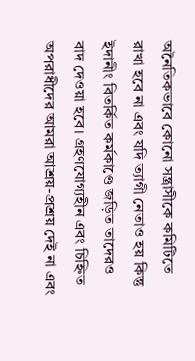অনৈতিকভাবে কোনো সন্ত্রাসীকে কমিটিতে রাখা হবে না এবং যদি ত্যাগী নেতাও হয় কিন্তু ইদানীং বিতর্কিত কর্মকাণ্ডে জড়িত তাদেরও বাদ দেওয়া হবে। গ্রহণযোগ্যহীন এবং চিহ্নিত অপরাধীদের আমরা আশ্রয়-প্রশ্রয় দেই না এবং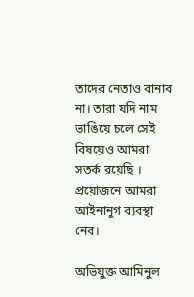তাদের নেতাও বানাব না। তারা যদি নাম ভাঙিয়ে চলে সেই বিষয়েও আমরা সতর্ক রয়েছি । প্রয়োজনে আমরা আইনানুগ ব্যবস্থা নেব।

অভিযুক্ত আমিনুল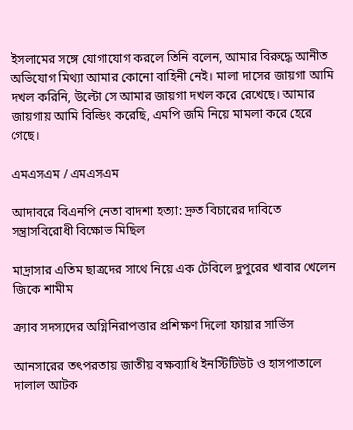ইসলামের সঙ্গে যোগাযোগ করলে তিনি বলেন, আমার বিরুদ্ধে আনীত অভিযোগ মিথ্যা আমার কোনো বাহিনী নেই। মালা দাসের জায়গা আমি দখল করিনি, উল্টো সে আমার জায়গা দখল করে রেখেছে। আমার জায়গায় আমি বিল্ডিং করেছি, এমপি জমি নিয়ে মামলা করে হেরে গেছে।

এমএসএম / এমএসএম

আদাবরে বিএনপি নেতা বাদশা হত্যা: দ্রুত বিচারের দাবিতে সন্ত্রাসবিরোধী বিক্ষোভ মিছিল

মাদ্রাসার এতিম ছাত্রদের সাথে নিয়ে এক টেবিলে দুপুরের খাবার খেলেন জিকে শামীম

ক্র্যাব সদস্যদের অগ্নিনিরাপত্তার প্রশিক্ষণ দিলো ফায়ার সার্ভিস

আনসারের তৎপরতায় জাতীয় বক্ষব্যাধি ইনস্টিটিউট ও হাসপাতালে দালাল আটক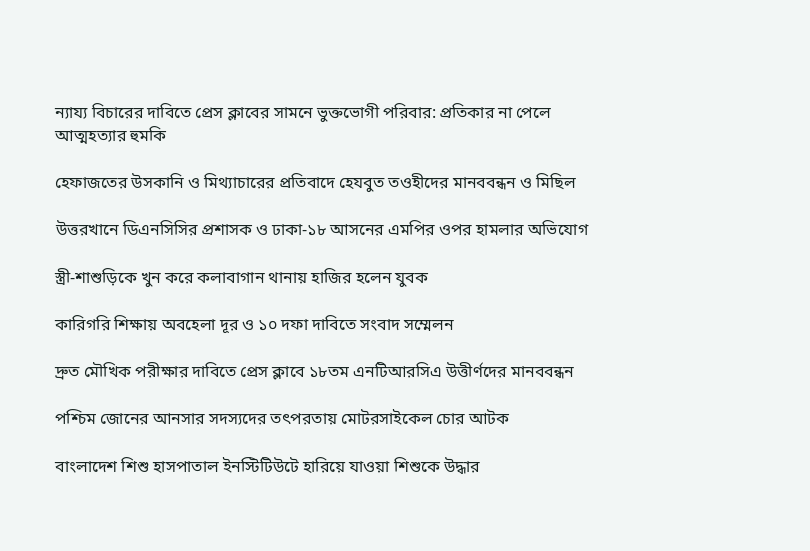ন্যায্য বিচারের দাবিতে প্রেস ক্লাবের সামনে ভুক্তভোগী পরিবার: প্রতিকার না পেলে আত্মহত্যার হুমকি

হেফাজতের উসকানি ও মিথ্যাচারের প্রতিবাদে হেযবুত তওহীদের মানববন্ধন ও মিছিল

উত্তরখানে ডিএনসিসির প্রশাসক ও ঢাকা-১৮ আসনের এমপির ওপর হামলার অভিযোগ

স্ত্রী-শাশুড়িকে খুন করে কলাবাগান থানায় হাজির হলেন যুবক

কারিগরি শিক্ষায় অবহেলা দূর ও ১০ দফা দাবিতে সংবাদ সম্মেলন

দ্রুত মৌখিক পরীক্ষার দাবিতে প্রেস ক্লাবে ১৮তম এনটিআরসিএ উত্তীর্ণদের মানববন্ধন

পশ্চিম জোনের আনসার সদস্যদের তৎপরতায় মোটরসাইকেল চোর আটক

বাংলাদেশ শিশু হাসপাতাল ইনস্টিটিউটে হারিয়ে যাওয়া শিশুকে উদ্ধার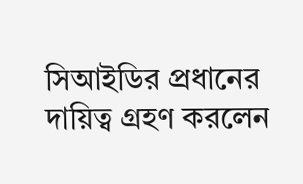সিআইডির প্রধানের দায়িত্ব গ্রহণ করলেন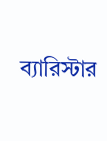ব্যারিস্টার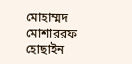মোহাম্মদ মোশাররফ হোছাইন